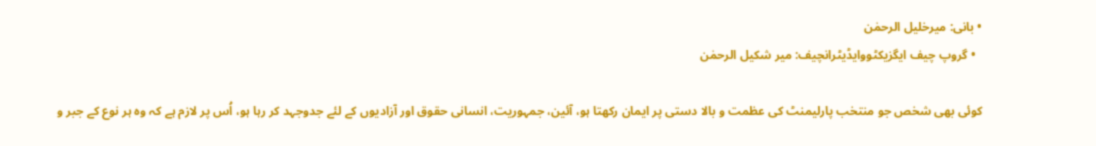• بانی: میرخلیل الرحمٰن
  • گروپ چیف ایگزیکٹووایڈیٹرانچیف: میر شکیل الرحمٰن

کوئی بھی شخص جو منتخب پارلیمنٹ کی عظمت و بالا دستی پر ایمان رکھتا ہو، آئین، جمہوریت، انسانی حقوق اور آزادیوں کے لئے جدوجہد کر رہا ہو، اُس پر لازم ہے کہ وہ ہر نوع کے جبر و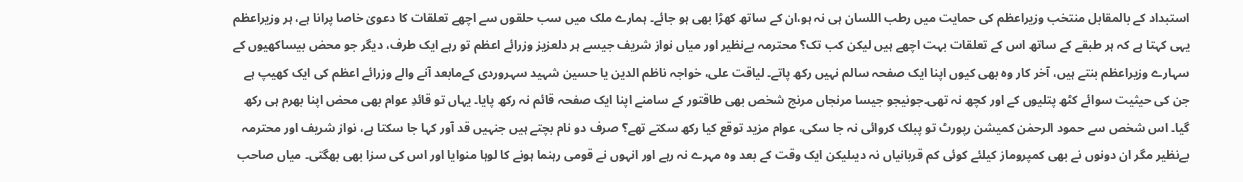استبداد کے بالمقابل منتخب وزیراعظم کی حمایت میں رطب اللسان ہی نہ ہو،ان کے ساتھ کھڑا بھی ہو جائے۔ ہمارے ملک میں سب حلقوں سے اچھے تعلقات کا دعویٰ خاصا پرانا ہے، ہر وزیراعظم یہی کہتا ہے کہ ہر طبقے کے ساتھ اس کے تعلقات بہت اچھے ہیں لیکن کب تک؟ محترمہ بےنظیر اور میاں نواز شریف جیسے ہر دلعزیز وزرائے اعظم تو رہے ایک طرف، دیگر جو محض بیساکھیوں کے سہارے وزیراعظم بنتے ہیں، آخر کار وہ بھی کیوں اپنا ایک صفحہ سالم نہیں رکھ پاتے۔ لیاقت علی، خواجہ ناظم الدین یا حسین شہید سہروردی کےمابعد آنے والے وزرائے اعظم کی ایک کھیپ ہے جن کی حیثیت سوائے کٹھ پتلیوں کے اور کچھ نہ تھی۔جونیجو جیسا مرنجاں مرنج شخص بھی طاقتور کے سامنے اپنا ایک صفحہ قائم نہ رکھ پایا۔ یہاں تو قائدِ عوام بھی محض اپنا بھرم ہی رکھ گیا۔ اس شخص سے حمود الرحمٰن کمیشن رپورٹ تو پبلک کروائی نہ جا سکی، عوام مزید توقع کیا رکھ سکتے تھے؟ صرف دو نام بچتے ہیں جنہیں قد آور کہا جا سکتا ہے، نواز شریف اور محترمہ بےنظیر مگر ان دونوں نے بھی کمپروماز کیلئے کوئی کم قربانیاں نہ دیںلیکن ایک وقت کے بعد وہ مہرے نہ رہے اور انہوں نے قومی رہنما ہونے کا لوہا منوایا اور اس کی سزا بھی بھگتی۔ میاں صاحب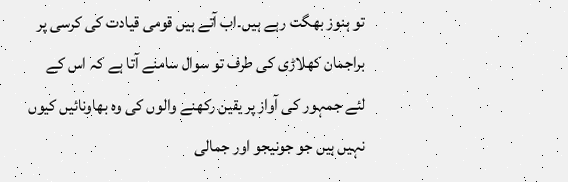تو ہنوز بھگت رہے ہیں۔اب آتے ہیں قومی قیادت کی کرسی پر براجمان کھلاڑی کی طرف تو سوال سامنے آتا ہے کہ اس کے لئے جمہور کی آواز پر یقین رکھنے والوں کی وہ بھاونائیں کیوں نہیں ہیں جو جونیجو اور جمالی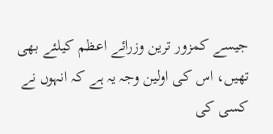جیسے کمزور ترین وزرائے اعظم کیلئے بھی تھیں، اس کی اولین وجہ یہ ہے کہ انہوں نے کسی کی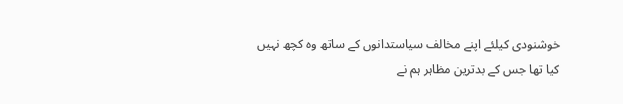خوشنودی کیلئے اپنے مخالف سیاستدانوں کے ساتھ وہ کچھ نہیں کیا تھا جس کے بدترین مظاہر ہم نے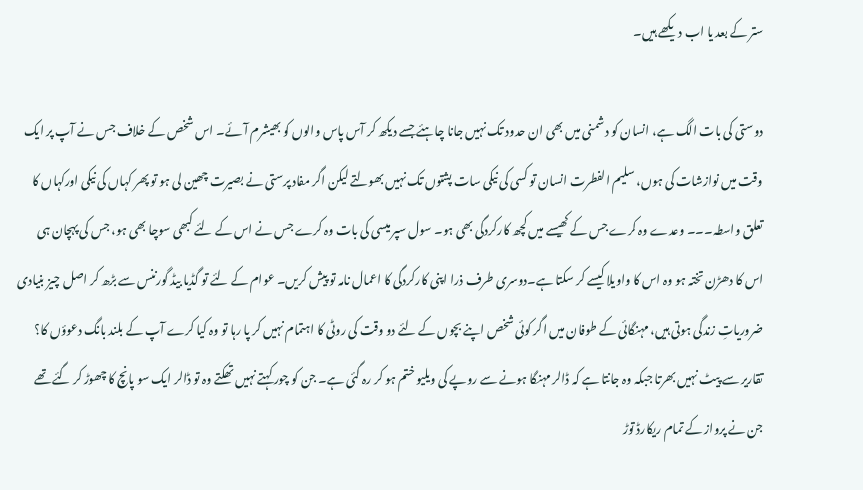ستر کے بعد یا اب دیکھے ہیں۔

دوستی کی بات الگ ہے، انسان کو دشمنی میں بھی ان حدود تک نہیں جانا چاہئے جسے دیکھ کر آس پاس والوں کو بھیشرم آئے۔ اس شخص کے خلاف جس نے آپ پر ایک وقت میں نوازشات کی ہوں، سلیم الفطرت انسان تو کسی کی نیکی سات پشتوں تک نہیں بھولتے لیکن اگر مفاد پرستی نے بصیرت چھین لی ہو تو پھر کہاں کی نیکی اورکہاں کا تعلق واسطہ۔۔۔ وعدے وہ کرے جس کے کھیسے میں کچھ کارکردگی بھی ہو۔ سول سپر میسی کی بات وہ کرے جس نے اس کے لئے کبھی سوچا بھی ہو، جس کی پہچان ہی اس کا دھڑن تختہ ہو وہ اس کا واویلا کیسے کر سکتا ہے۔دوسری طرف ذرا اپنی کارکردگی کا اعمال نامہ تو پیش کریں۔ عوام کے لئے تو گڈیا بیڈ گورننس سے بڑھ کر اصل چیز بنیادی ضروریاتِ زندگی ہوتی ہیں، مہنگائی کے طوفان میں اگر کوئی شخص اپنے بچوں کے لئے دو وقت کی روٹی کا اہتمام نہیں کر پا رہا تو وہ کیا کرے آپ کے بلند بانگ دعوؤں کا؟ تقاریر سے پیٹ نہیں بھرتا جبکہ وہ جانتا ہے کہ ڈالر مہنگا ہونے سے روپے کی ویلیو ختم ہو کر رہ گئی ہے۔ جن کو چور کہتے نہیں تھکتے وہ تو ڈالر ایک سو پانچ کا چھوڑ کر گئے تھے جن نے پرواز کے تمام ریکارڈ توڑ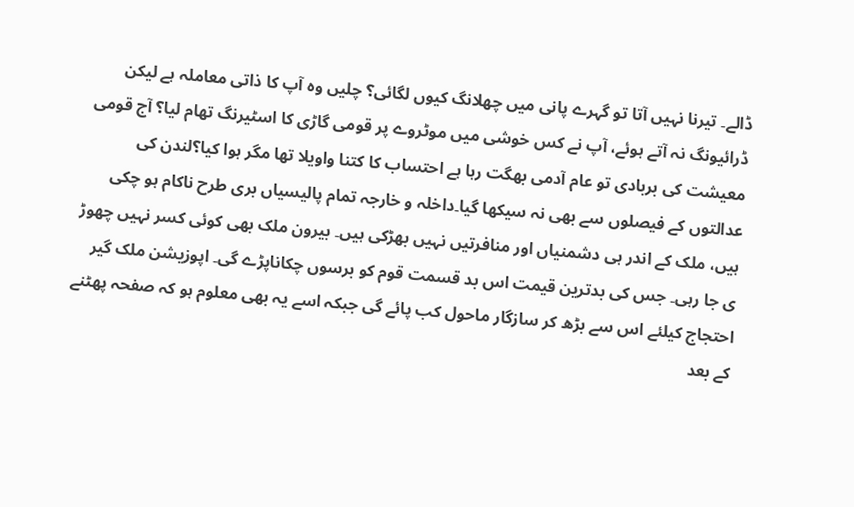ڈالے۔ تیرنا نہیں آتا تو گہرے پانی میں چھلانگ کیوں لگائی؟ چلیں وہ آپ کا ذاتی معاملہ ہے لیکن ڈرائیونگ نہ آتے ہوئے، آپ نے کس خوشی میں موٹروے پر قومی گاڑی کا اسٹیرنگ تھام لیا؟ آج قومی معیشت کی بربادی تو عام آدمی بھگت رہا ہے احتساب کا کتنا واویلا تھا مگر ہوا کیا؟لندن کی عدالتوں کے فیصلوں سے بھی نہ سیکھا گیا۔داخلہ و خارجہ تمام پالیسیاں بری طرح ناکام ہو چکی ہیں، ملک کے اندر ہی دشمنیاں اور منافرتیں نہیں بھڑکی ہیں۔ بیرون ملک بھی کوئی کسر نہیں چھوڑ ی جا رہی۔ جس کی بدترین قیمت اس بد قسمت قوم کو برسوں چکاناپڑے گی۔ اپوزیشن ملک گیر احتجاج کیلئے اس سے بڑھ کر سازگار ماحول کب پائے گی جبکہ اسے یہ بھی معلوم ہو کہ صفحہ پھٹنے کے بعد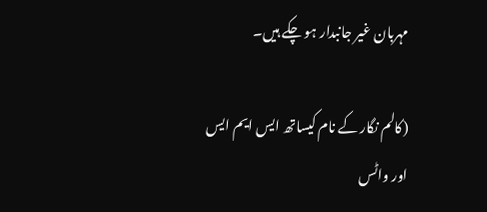مہربان غیر جانبدار ہو چکے ہیں۔

(کالم نگار کے نام کیساتھ ایس ایم ایس اور واٹس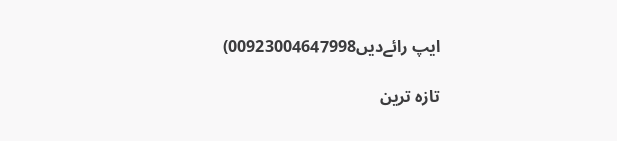ایپ رائےدیں00923004647998)

تازہ ترین